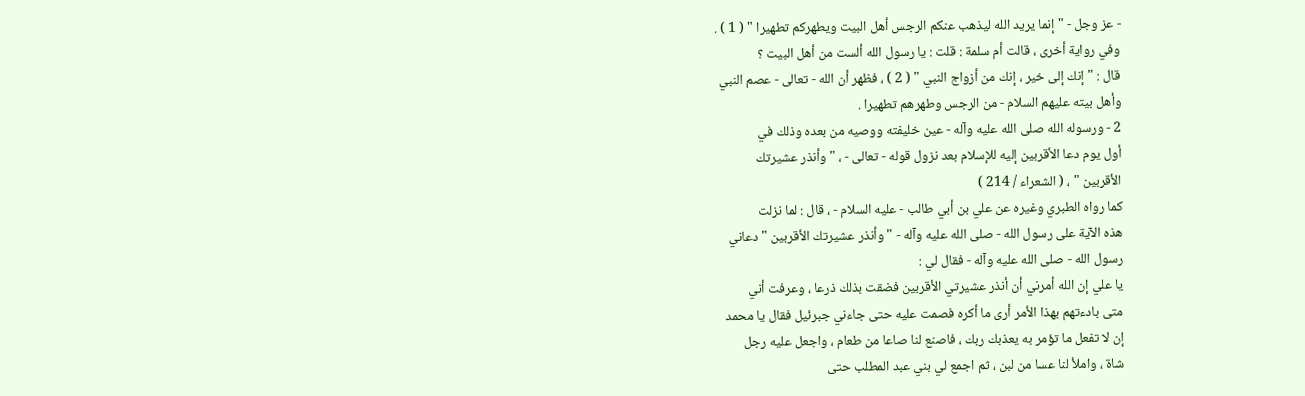- عز وجل - " إنما يريد الله ليذهب عنكم الرجس أهل البيت ويطهركم تطهيرا " ( 1 ) .
وفي رواية أخرى ، قالت أم سلمة : قلت : يا رسول الله ألست من أهل البيت ؟
قال : " إنك إلى خير ، إنك من أزواج النبي " ( 2 ) ، فظهر أن الله - تعالى - عصم النبي
وأهل بيته عليهم السلام - من الرجس وطهرهم تطهيرا .
2 - ورسوله الله صلى الله عليه وآله - عين خليفته ووصيه من بعده وذلك في
أول يوم دعا الأقربين إليه للإسلام بعد نزول قوله - تعالى - ، " وأنذر عشيرتك
الأقربين " ، ( الشعراء / 214 )
كما رواه الطبري وغيره عن علي بن أبي طالب - عليه السلام - ، قال : لما نزلت
هذه الآية على رسول الله - صلى الله عليه وآله - " وأنذر عشيرتك الأقربين " دعاني
رسول الله - صلى الله عليه وآله - فقال لي :
يا علي إن الله أمرني أن أنذر عشيرتي الأقربين فضقت بذلك ذرعا ، وعرفت أني
متى بادءتهم بهذا الأمر أرى ما أكره فصمت عليه حتى جاءني جبرئيل فقال يا محمد
إن لا تفعل ما تؤمر به يعذبك ربك ، فاصنع لنا صاعا من طعام ، واجعل عليه رجل
شاة ، واملأ لنا عسا من لبن ، ثم اجمع لي بني عبد المطلب حتى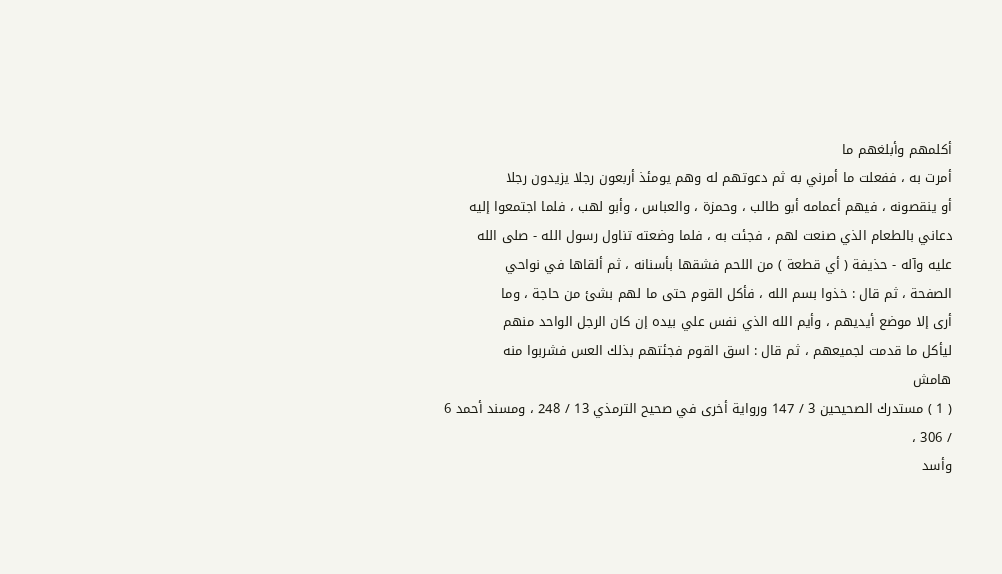أكلمهم وأبلغهم ما
أمرت به ، ففعلت ما أمرني به ثم دعوتهم له وهم يومئذ أربعون رجلا يزيدون رجلا
أو ينقصونه ، فيهم أعمامه أبو طالب ، وحمزة ، والعباس ، وأبو لهب ، فلما اجتمعوا إليه
دعاني بالطعام الذي صنعت لهم ، فجئت به ، فلما وضعته تناول رسول الله - صلى الله
عليه وآله - حذيفة ( أي قطعة ) من اللحم فشقها بأسنانه ، ثم ألقاها في نواحي
الصفحة ، ثم قال : خذوا بسم الله ، فأكل القوم حتى ما لهم بشئ من حاجة ، وما
أرى إلا موضع أيديهم ، وأيم الله الذي نفس علي بيده إن كان الرجل الواحد منهم
ليأكل ما قدمت لجميعهم ، ثم قال : اسق القوم فجئتهم بذلك العس فشربوا منه
هامش
( 1 ) مستدرك الصحيحين 3 / 147 ورواية أخرى في صحيح الترمذي 13 / 248 ، ومسند أحمد 6 / 306 ،
وأسد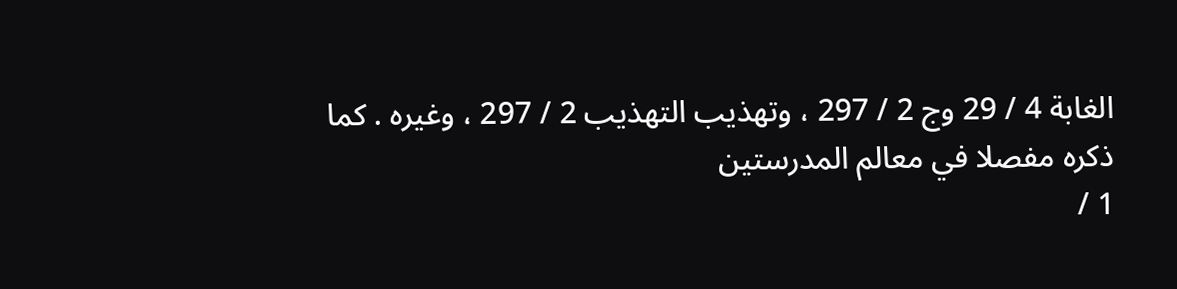الغابة 4 / 29 وج 2 / 297 ، وتهذيب التهذيب 2 / 297 ، وغيره . كما ذكره مفصلا في معالم المدرستين
1 /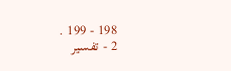198 - 199 .
2 - تفسير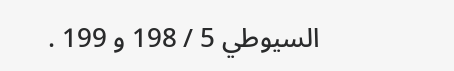السيوطي 5 / 198 و 199 .